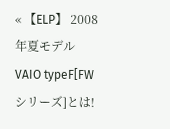« 【ELP】 2008年夏モデル VAIO typeF[FWシリーズ]とは!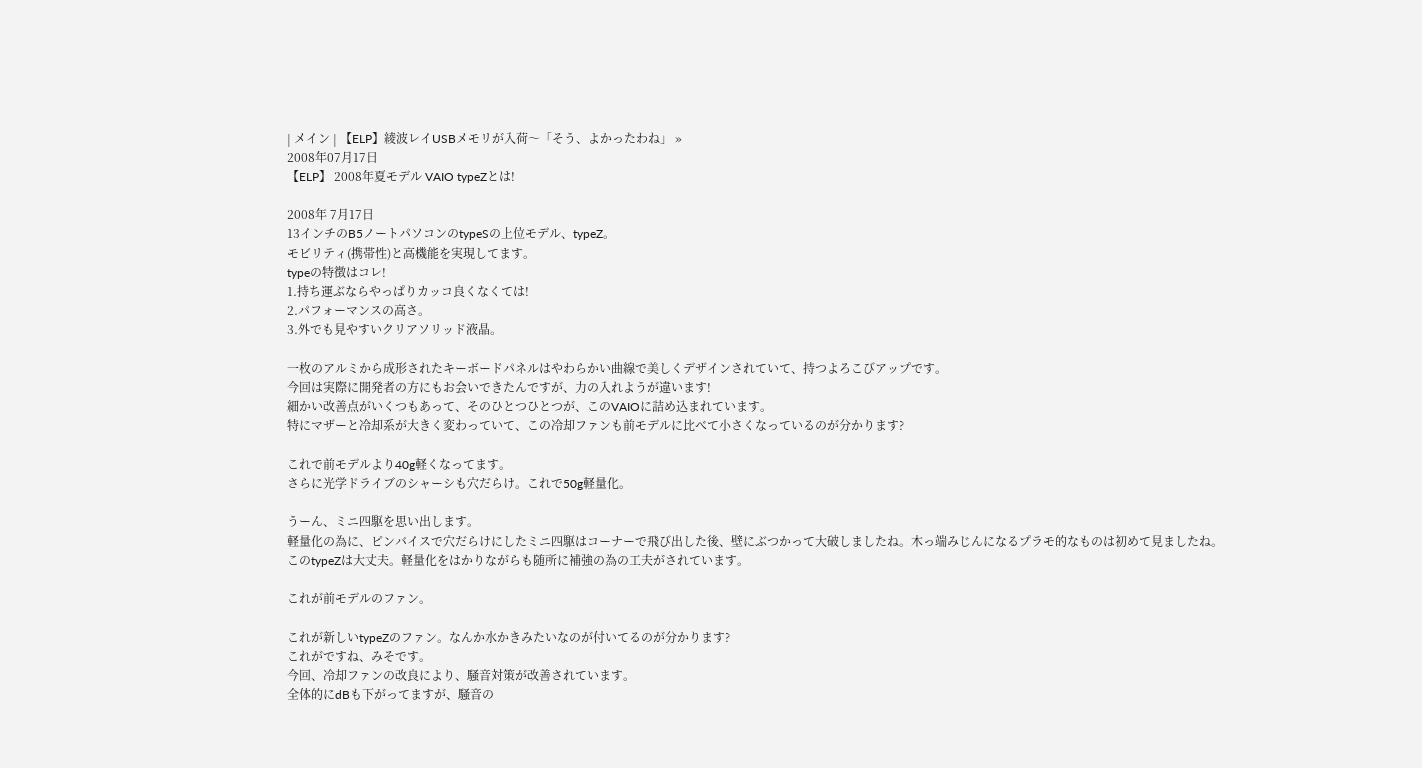| メイン | 【ELP】綾波レイUSBメモリが入荷〜「そう、よかったわね」 »
2008年07月17日
【ELP】 2008年夏モデル VAIO typeZとは!

2008年 7月17日
13インチのB5ノートパソコンのtypeSの上位モデル、typeZ。
モビリティ(携帯性)と高機能を実現してます。
typeの特徴はコレ!
1.持ち運ぶならやっぱりカッコ良くなくては!
2.パフォーマンスの高さ。
3.外でも見やすいクリアソリッド液晶。

一枚のアルミから成形されたキーボードパネルはやわらかい曲線で美しくデザインされていて、持つよろこびアップです。
今回は実際に開発者の方にもお会いできたんですが、力の入れようが違います!
細かい改善点がいくつもあって、そのひとつひとつが、このVAIOに詰め込まれています。
特にマザーと冷却系が大きく変わっていて、この冷却ファンも前モデルに比べて小さくなっているのが分かります?

これで前モデルより40g軽くなってます。
さらに光学ドライブのシャーシも穴だらけ。これで50g軽量化。

うーん、ミニ四駆を思い出します。
軽量化の為に、ピンバイスで穴だらけにしたミニ四駆はコーナーで飛び出した後、壁にぶつかって大破しましたね。木っ端みじんになるプラモ的なものは初めて見ましたね。
このtypeZは大丈夫。軽量化をはかりながらも随所に補強の為の工夫がされています。

これが前モデルのファン。

これが新しいtypeZのファン。なんか水かきみたいなのが付いてるのが分かります?
これがですね、みそです。
今回、冷却ファンの改良により、騒音対策が改善されています。
全体的にdBも下がってますが、騒音の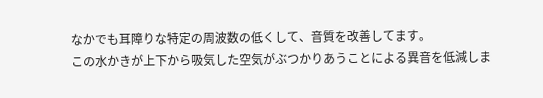なかでも耳障りな特定の周波数の低くして、音質を改善してます。
この水かきが上下から吸気した空気がぶつかりあうことによる異音を低減しま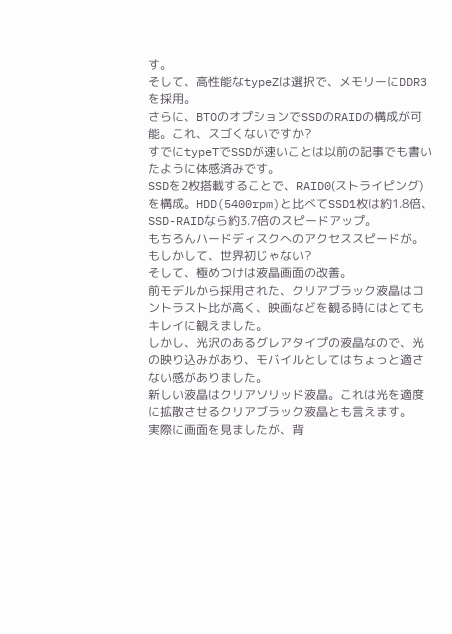す。
そして、高性能なtypeZは選択で、メモリーにDDR3を採用。
さらに、BTOのオプションでSSDのRAIDの構成が可能。これ、スゴくないですか?
すでにtypeTでSSDが速いことは以前の記事でも書いたように体感済みです。
SSDを2枚搭載することで、RAID0(ストライピング)を構成。HDD(5400rpm)と比べてSSD1枚は約1.8倍、SSD-RAIDなら約3.7倍のスピードアップ。
もちろんハードディスクへのアクセススピードが。
もしかして、世界初じゃない?
そして、極めつけは液晶画面の改善。
前モデルから採用された、クリアブラック液晶はコントラスト比が高く、映画などを観る時にはとてもキレイに観えました。
しかし、光沢のあるグレアタイプの液晶なので、光の映り込みがあり、モバイルとしてはちょっと適さない感がありました。
新しい液晶はクリアソリッド液晶。これは光を適度に拡散させるクリアブラック液晶とも言えます。
実際に画面を見ましたが、背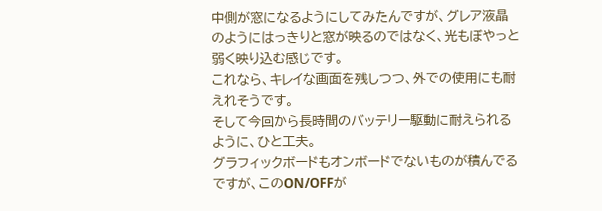中側が窓になるようにしてみたんですが、グレア液晶のようにはっきりと窓が映るのではなく、光もぼやっと弱く映り込む感じです。
これなら、キレイな画面を残しつつ、外での使用にも耐えれそうです。
そして今回から長時間のバッテリー駆動に耐えられるように、ひと工夫。
グラフィックボードもオンボードでないものが積んでるですが、このON/OFFが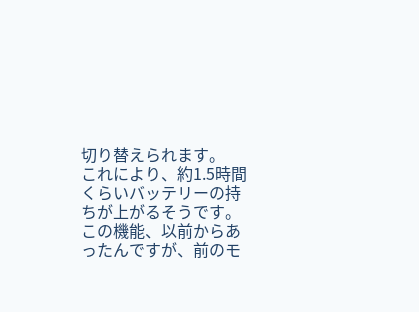切り替えられます。
これにより、約1.5時間くらいバッテリーの持ちが上がるそうです。
この機能、以前からあったんですが、前のモ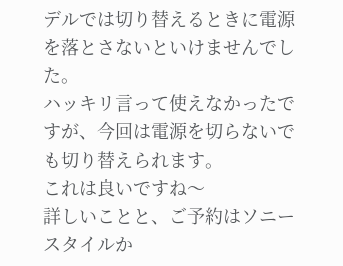デルでは切り替えるときに電源を落とさないといけませんでした。
ハッキリ言って使えなかったですが、今回は電源を切らないでも切り替えられます。
これは良いですね〜
詳しいことと、ご予約はソニースタイルか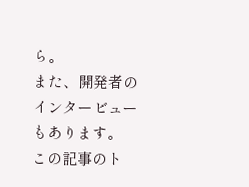ら。
また、開発者のインタービューもあります。
この記事のト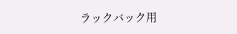ラックバック用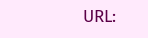URL: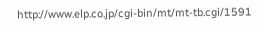http://www.elp.co.jp/cgi-bin/mt/mt-tb.cgi/1591